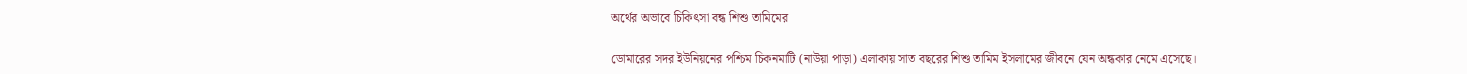অর্থের অভাবে চিকিৎসা বন্ধ শিশু তামিমের

ডোমারের সদর ইউনিয়নের পশ্চিম চিকনমাটি (নাউয়া পাড়া) এলাকায় সাত বছরের শিশু তামিম ইসলামের জীবনে যেন অন্ধকার নেমে এসেছে।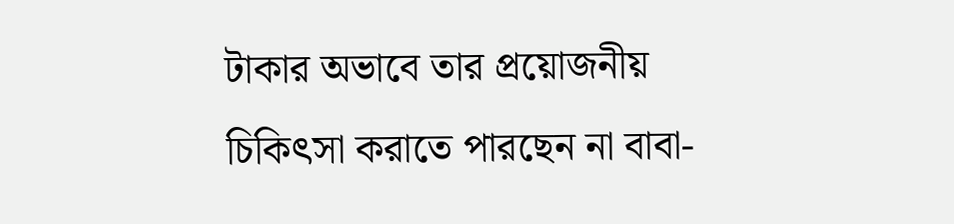টাকার অভাবে তার প্রয়োজনীয় চিকিৎসা করাতে পারছেন না বাবা-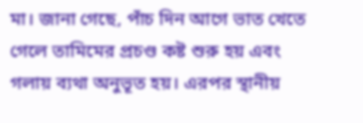মা। জানা গেছে, পাঁচ দিন আগে ভাত খেতে গেলে তামিমের প্রচণ্ড কষ্ট শুরু হয় এবং গলায় ব্যথা অনুভূত হয়। এরপর স্থানীয়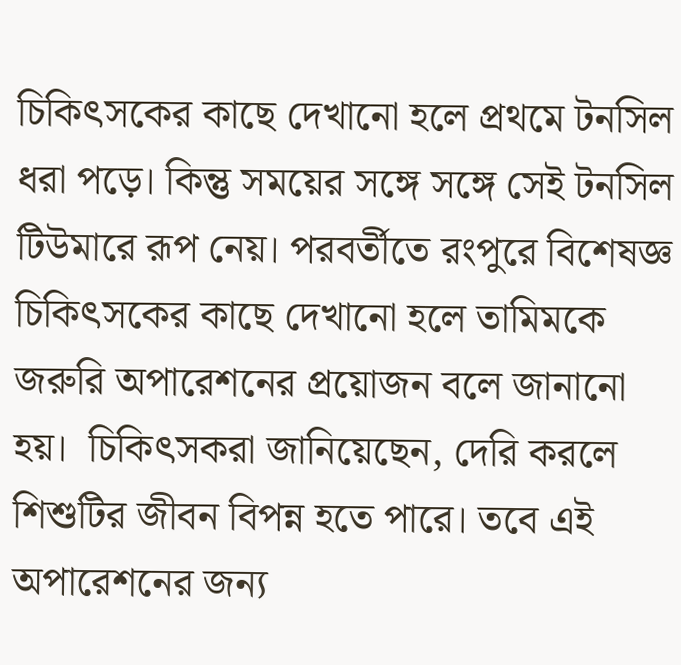চিকিৎসকের কাছে দেখানো হলে প্রথমে টনসিল ধরা পড়ে। কিন্তু সময়ের সঙ্গে সঙ্গে সেই টনসিল টিউমারে রূপ নেয়। পরবর্তীতে রংপুরে বিশেষজ্ঞ চিকিৎসকের কাছে দেখানো হলে তামিমকে জরুরি অপারেশনের প্রয়োজন বলে জানানো হয়।  চিকিৎসকরা জানিয়েছেন, দেরি করলে শিশুটির জীবন বিপন্ন হতে পারে। তবে এই অপারেশনের জন্য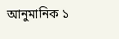আনুমানিক ১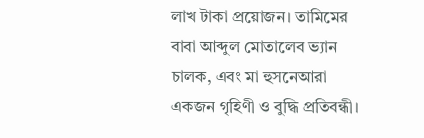লাখ টাকা প্রয়োজন। তামিমের বাবা আব্দুল মোতালেব ভ্যান চালক, এবং মা হুসনেআরা একজন গৃহিণী ও বুদ্ধি প্রতিবন্ধী।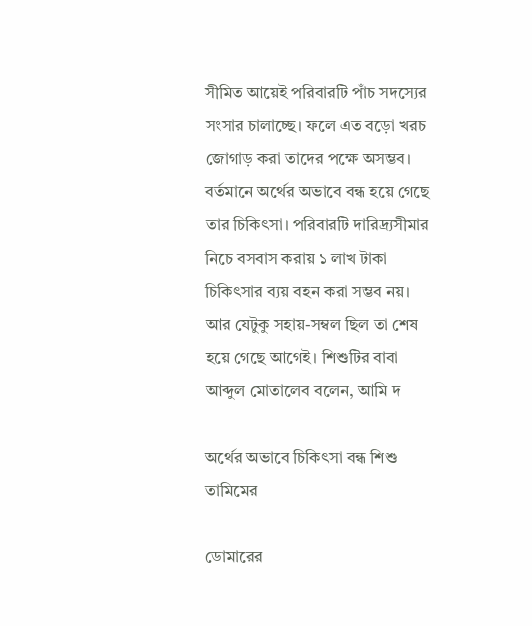সীমিত আয়েই পরিবারটি পাঁচ সদস্যের সংসার চালাচ্ছে। ফলে এত বড়ো খরচ জোগাড় করা তাদের পক্ষে অসম্ভব। বর্তমানে অর্থের অভাবে বন্ধ হয়ে গেছে তার চিকিৎসা। পরিবারটি দারিদ্র্যসীমার নিচে বসবাস করায় ১ লাখ টাকা চিকিৎসার ব্যয় বহন করা সম্ভব নয়। আর যেটুকু সহায়-সম্বল ছিল তা শেষ হয়ে গেছে আগেই। শিশুটির বাবা আব্দুল মোতালেব বলেন, আমি দ

অর্থের অভাবে চিকিৎসা বন্ধ শিশু তামিমের

ডোমারের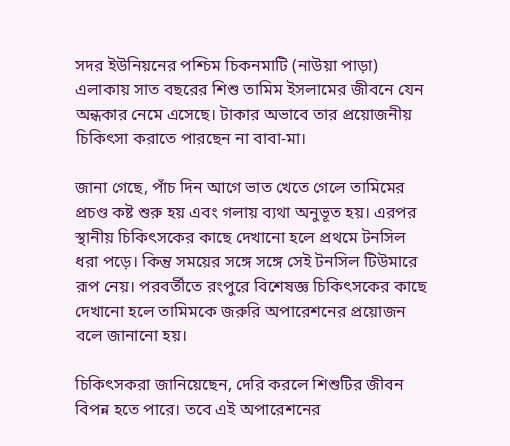সদর ইউনিয়নের পশ্চিম চিকনমাটি (নাউয়া পাড়া) এলাকায় সাত বছরের শিশু তামিম ইসলামের জীবনে যেন অন্ধকার নেমে এসেছে। টাকার অভাবে তার প্রয়োজনীয় চিকিৎসা করাতে পারছেন না বাবা-মা।

জানা গেছে, পাঁচ দিন আগে ভাত খেতে গেলে তামিমের প্রচণ্ড কষ্ট শুরু হয় এবং গলায় ব্যথা অনুভূত হয়। এরপর স্থানীয় চিকিৎসকের কাছে দেখানো হলে প্রথমে টনসিল ধরা পড়ে। কিন্তু সময়ের সঙ্গে সঙ্গে সেই টনসিল টিউমারে রূপ নেয়। পরবর্তীতে রংপুরে বিশেষজ্ঞ চিকিৎসকের কাছে দেখানো হলে তামিমকে জরুরি অপারেশনের প্রয়োজন বলে জানানো হয়।

চিকিৎসকরা জানিয়েছেন, দেরি করলে শিশুটির জীবন বিপন্ন হতে পারে। তবে এই অপারেশনের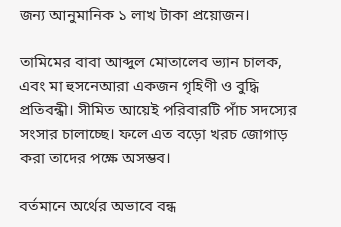জন্য আনুমানিক ১ লাখ টাকা প্রয়োজন।

তামিমের বাবা আব্দুল মোতালেব ভ্যান চালক, এবং মা হুসনেআরা একজন গৃহিণী ও বুদ্ধি প্রতিবন্ধী। সীমিত আয়েই পরিবারটি পাঁচ সদস্যের সংসার চালাচ্ছে। ফলে এত বড়ো খরচ জোগাড় করা তাদের পক্ষে অসম্ভব।

বর্তমানে অর্থের অভাবে বন্ধ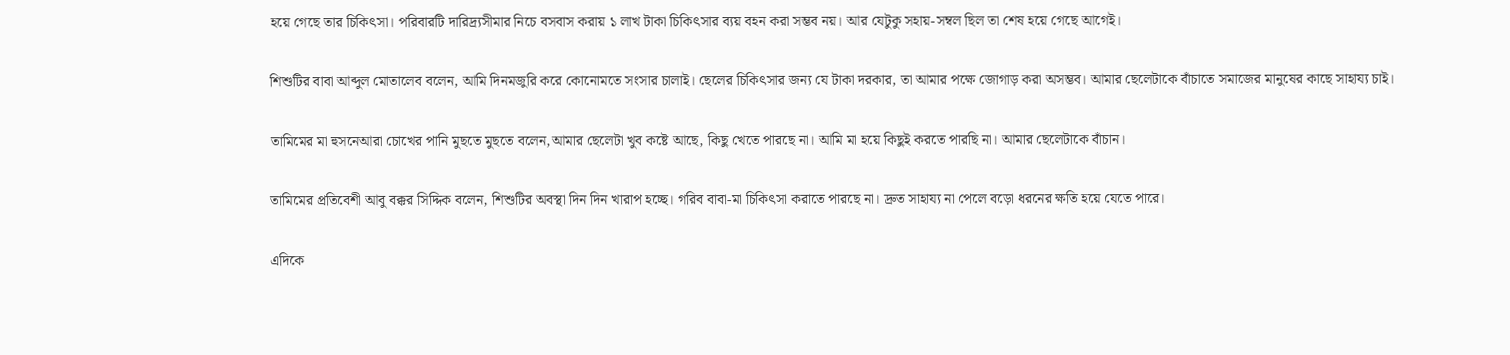হয়ে গেছে তার চিকিৎসা। পরিবারটি দারিদ্র্যসীমার নিচে বসবাস করায় ১ লাখ টাকা চিকিৎসার ব্যয় বহন করা সম্ভব নয়। আর যেটুকু সহায়-সম্বল ছিল তা শেষ হয়ে গেছে আগেই।

শিশুটির বাবা আব্দুল মোতালেব বলেন, আমি দিনমজুরি করে কোনোমতে সংসার চালাই। ছেলের চিকিৎসার জন্য যে টাকা দরকার, তা আমার পক্ষে জোগাড় করা অসম্ভব। আমার ছেলেটাকে বাঁচাতে সমাজের মানুষের কাছে সাহায্য চাই।

তামিমের মা হুসনেআরা চোখের পানি মুছতে মুছতে বলেন,আমার ছেলেটা খুব কষ্টে আছে, কিছু খেতে পারছে না। আমি মা হয়ে কিছুই করতে পারছি না। আমার ছেলেটাকে বাঁচান।

তামিমের প্রতিবেশী আবু বক্কর সিদ্দিক বলেন, শিশুটির অবস্থা দিন দিন খারাপ হচ্ছে। গরিব বাবা-মা চিকিৎসা করাতে পারছে না। দ্রুত সাহায্য না পেলে বড়ো ধরনের ক্ষতি হয়ে যেতে পারে।

এদিকে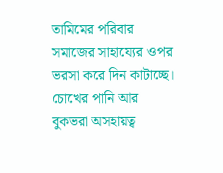তামিমের পরিবার সমাজের সাহায্যের ওপর ভরসা করে দিন কাটাচ্ছে। চোখের পানি আর বুকভরা অসহায়ত্ব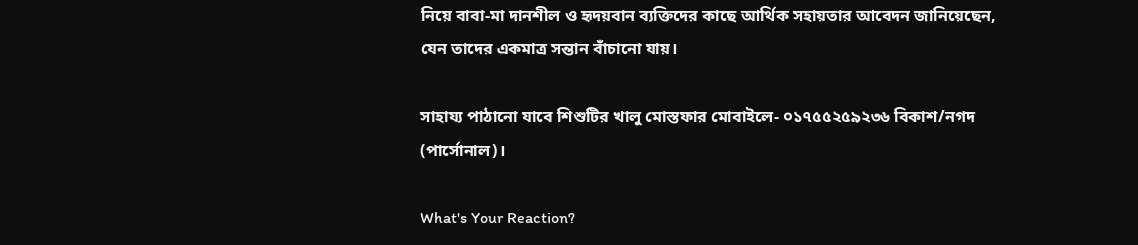নিয়ে বাবা-মা দানশীল ও হৃদয়বান ব্যক্তিদের কাছে আর্থিক সহায়তার আবেদন জানিয়েছেন, যেন তাদের একমাত্র সন্তান বাঁচানো যায়।

সাহায্য পাঠানো যাবে শিশুটির খালু মোস্তফার মোবাইলে- ০১৭৫৫২৫৯২৩৬ বিকাশ/নগদ (পার্সোনাল)।

What's Your Reaction?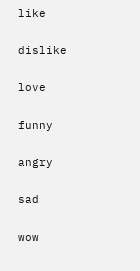like

dislike

love

funny

angry

sad

wow